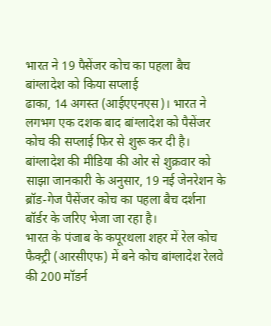भारत ने 19 पैसेंजर कोच का पहला बैच बांग्लादेश को किया सप्लाई
ढाका, 14 अगस्त (आईएएनएस)। भारत ने लगभग एक दशक बाद बांग्लादेश को पैसेंजर कोच की सप्लाई फिर से शुरू कर दी है। बांग्लादेश की मीडिया की ओर से शुक्रवार को साझा जानकारी के अनुसार, 19 नई जेनरेशन के ब्रॉड-गेज पैसेंजर कोच का पहला बैच दर्शना बॉर्डर के जरिए भेजा जा रहा है।
भारत के पंजाब के कपूरथला शहर में रेल कोच फैक्ट्री (आरसीएफ) में बने कोच बांग्लादेश रेलवे की 200 मॉडर्न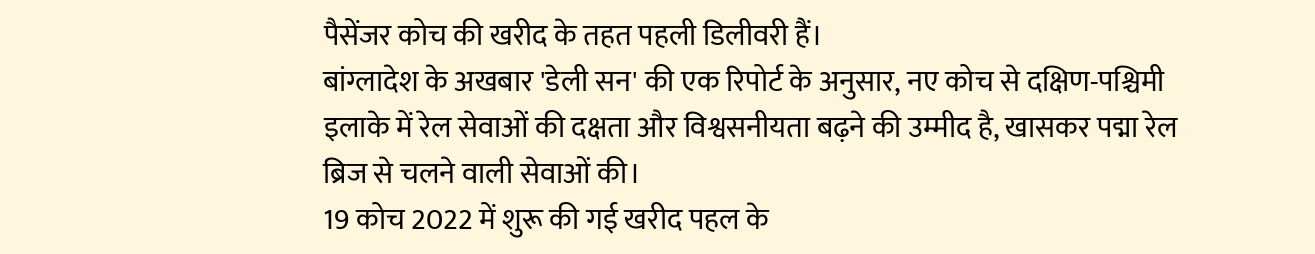पैसेंजर कोच की खरीद के तहत पहली डिलीवरी हैं।
बांग्लादेश के अखबार 'डेली सन' की एक रिपोर्ट के अनुसार, नए कोच से दक्षिण-पश्चिमी इलाके में रेल सेवाओं की दक्षता और विश्वसनीयता बढ़ने की उम्मीद है, खासकर पद्मा रेल ब्रिज से चलने वाली सेवाओं की।
19 कोच 2022 में शुरू की गई खरीद पहल के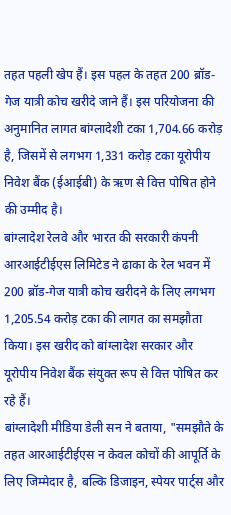तहत पहली खेप हैं। इस पहल के तहत 200 ब्रॉड-गेज यात्री कोच खरीदे जाने हैं। इस परियोजना की अनुमानित लागत बांग्लादेशी टका 1,704.66 करोड़ है, जिसमें से लगभग 1,331 करोड़ टका यूरोपीय निवेश बैंक (ईआईबी) के ऋण से वित्त पोषित होने की उम्मीद है।
बांग्लादेश रेलवे और भारत की सरकारी कंपनी आरआईटीईएस लिमिटेड ने ढाका के रेल भवन में 200 ब्रॉड-गेज यात्री कोच खरीदने के लिए लगभग 1,205.54 करोड़ टका की लागत का समझौता किया। इस खरीद को बांग्लादेश सरकार और यूरोपीय निवेश बैंक संयुक्त रूप से वित्त पोषित कर रहे हैं।
बांग्लादेशी मीडिया डेली सन ने बताया, "समझौते के तहत आरआईटीईएस न केवल कोचों की आपूर्ति के लिए जिम्मेदार है, बल्कि डिजाइन, स्पेयर पार्ट्स और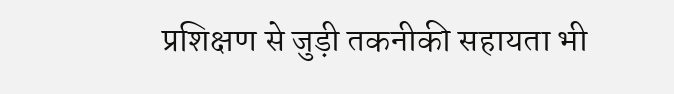प्रशिक्षण से जुड़ी तकनीकी सहायता भी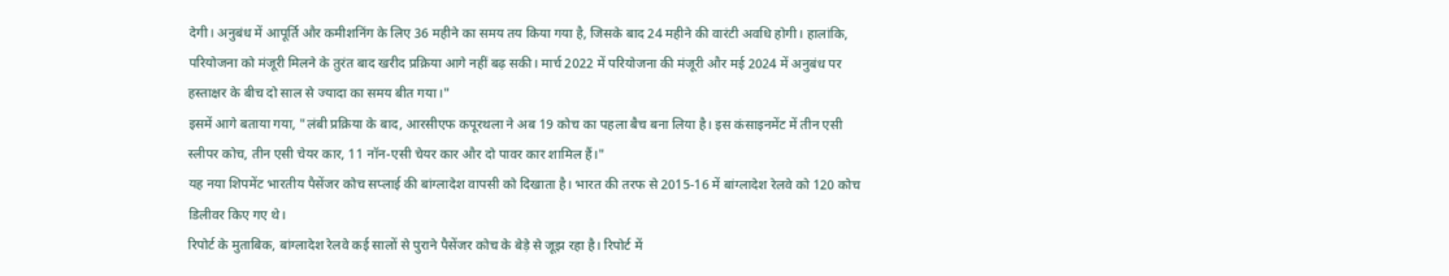देगी। अनुबंध में आपूर्ति और कमीशनिंग के लिए 36 महीने का समय तय किया गया है, जिसके बाद 24 महीने की वारंटी अवधि होगी। हालांकि, परियोजना को मंजूरी मिलने के तुरंत बाद खरीद प्रक्रिया आगे नहीं बढ़ सकी। मार्च 2022 में परियोजना की मंजूरी और मई 2024 में अनुबंध पर हस्ताक्षर के बीच दो साल से ज्यादा का समय बीत गया।"
इसमें आगे बताया गया, "लंबी प्रक्रिया के बाद, आरसीएफ कपूरथला ने अब 19 कोच का पहला बैच बना लिया है। इस कंसाइनमेंट में तीन एसी स्लीपर कोच, तीन एसी चेयर कार, 11 नॉन-एसी चेयर कार और दो पावर कार शामिल हैं।"
यह नया शिपमेंट भारतीय पैसेंजर कोच सप्लाई की बांग्लादेश वापसी को दिखाता है। भारत की तरफ से 2015-16 में बांग्लादेश रेलवे को 120 कोच डिलीवर किए गए थे।
रिपोर्ट के मुताबिक, बांग्लादेश रेलवे कई सालों से पुराने पैसेंजर कोच के बेड़े से जूझ रहा है। रिपोर्ट में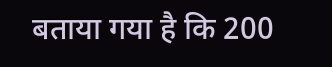बताया गया है कि 200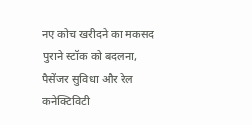नए कोच खरीदने का मकसद पुराने स्टॉक को बदलना, पैसेंजर सुविधा और रेल कनेक्टिविटी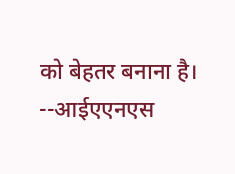को बेहतर बनाना है।
--आईएएनएस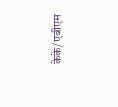केके/एबीएम